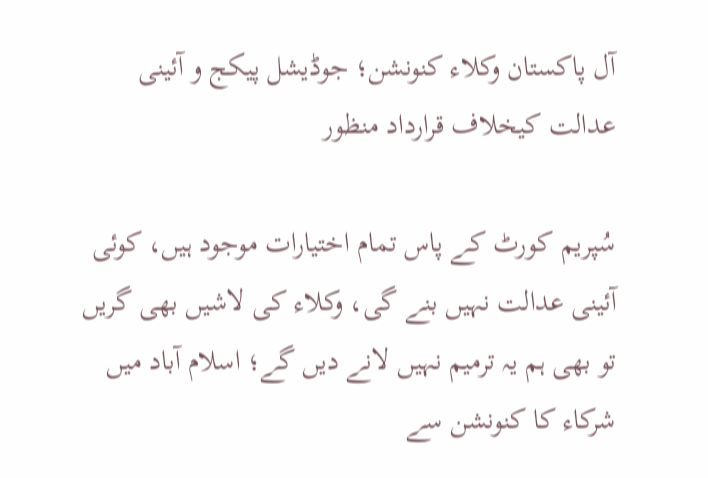آل پاکستان وکلاء کنونشن؛ جوڈیشل پیکج و آئینی عدالت کیخلاف قرارداد منظور

سُپریم کورٹ کے پاس تمام اختیارات موجود ہیں، کوئی آئینی عدالت نہیں بنے گی، وکلاء کی لاشیں بھی گریں تو بھی ہم یہ ترمیم نہیں لانے دیں گے؛ اسلام آباد میں شرکاء کا کنونشن سے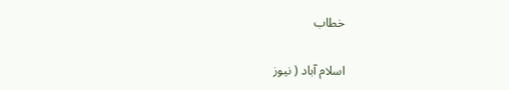خطاب

اسلام آباد ( نیوز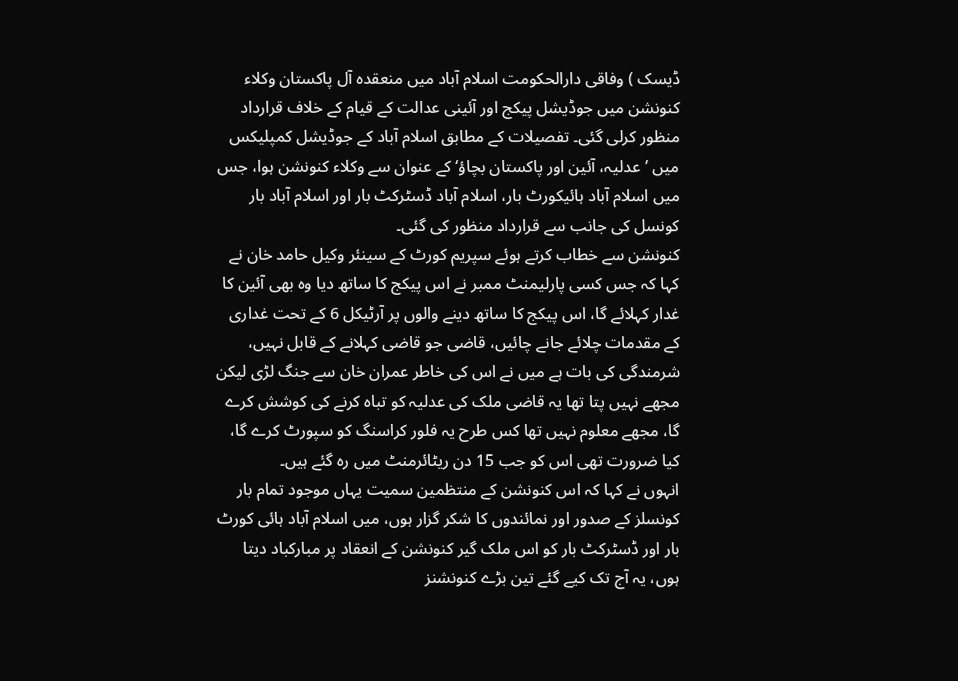ڈیسک ) وفاقی دارالحکومت اسلام آباد میں منعقدہ آل پاکستان وکلاء کنونشن میں جوڈیشل پیکج اور آئینی عدالت کے قیام کے خلاف قرارداد منظور کرلی گئی۔ تفصیلات کے مطابق اسلام آباد کے جوڈیشل کمپلیکس میں ’عدلیہ، آئین اور پاکستان بچاؤ‘ کے عنوان سے وکلاء کنونشن ہوا، جس میں اسلام آباد ہائیکورٹ بار، اسلام آباد ڈسٹرکٹ بار اور اسلام آباد بار کونسل کی جانب سے قرارداد منظور کی گئی۔
کنونشن سے خطاب کرتے ہوئے سپریم کورٹ کے سینئر وکیل حامد خان نے کہا کہ جس کسی پارلیمنٹ ممبر نے اس پیکج کا ساتھ دیا وہ بھی آئین کا غدار کہلائے گا، اس پیکج کا ساتھ دینے والوں پر آرٹیکل 6 کے تحت غداری کے مقدمات چلائے جانے چائیں، قاضی جو قاضی کہلانے کے قابل نہیں، شرمندگی کی بات ہے میں نے اس کی خاطر عمران خان سے جنگ لڑی لیکن مجھے نہیں پتا تھا یہ قاضی ملک کی عدلیہ کو تباہ کرنے کی کوشش کرے گا، مجھے معلوم نہیں تھا کس طرح یہ فلور کراسنگ کو سپورٹ کرے گا، کیا ضرورت تھی اس کو جب 15 دن ریٹائرمنٹ میں رہ گئے ہیں۔
انہوں نے کہا کہ اس کنونشن کے منتظمین سمیت یہاں موجود تمام بار کونسلز کے صدور اور نمائندوں کا شکر گزار ہوں، میں اسلام آباد ہائی کورٹ بار اور ڈسٹرکٹ بار کو اس ملک گیر کنونشن کے انعقاد پر مبارکباد دیتا ہوں، یہ آج تک کیے گئے تین بڑے کنونشنز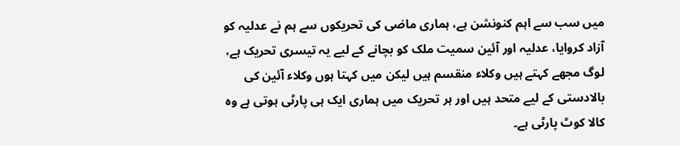میں سب سے اہم کنونشن ہے، ہماری ماضی کی تحریکوں سے ہم نے عدلیہ کو آزاد کروایا، عدلیہ اور آئین سمیت ملک کو بچانے کے لیے یہ تیسری تحریک ہے، لوگ مجھے کہتے ہیں وکلاء منقسم ہیں لیکن میں کہتا ہوں وکلاء آئین کی بالادستی کے لیے متحد ہیں اور ہر تحریک میں ہماری ایک ہی پارٹی ہوتی ہے وہ کالا کوٹ پارٹی ہے۔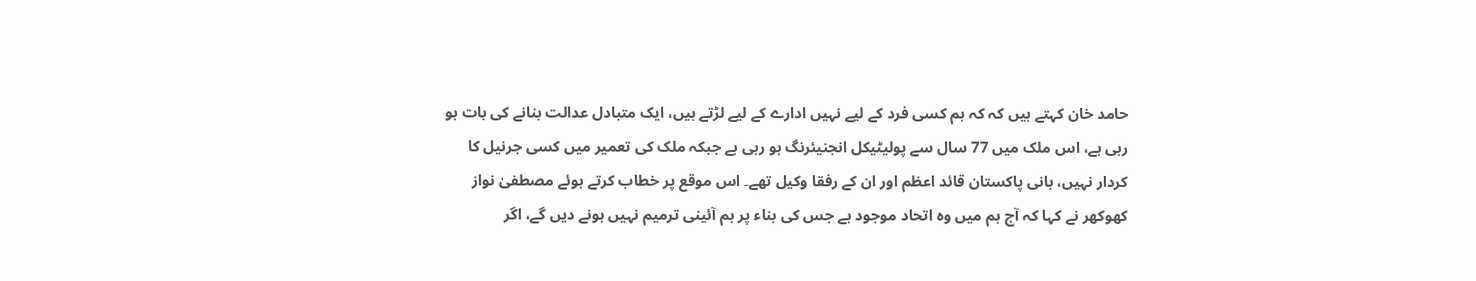حامد خان کہتے ہیں کہ کہ ہم کسی فرد کے لیے نہیں ادارے کے لیے لڑتے ہیں، ایک متبادل عدالت بنانے کی بات ہو رہی ہے، اس ملک میں 77 سال سے پولیٹیکل انجنیئرنگ ہو رہی ہے جبکہ ملک کی تعمیر میں کسی جرنیل کا کردار نہیں، بانی پاکستان قائد اعظم اور ان کے رفقا وکیل تھے۔ اس موقع پر خطاب کرتے ہوئے مصطفیٰ نواز کھوکھر نے کہا کہ آج ہم میں وہ اتحاد موجود ہے جس کی بناء پر ہم آئینی ترمیم نہیں ہونے دیں گے، اگر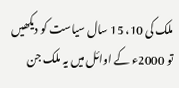ملک کی 10، 15 سال سیاست کو دیکھیں تو 2000ء کے اوائل میں یہ ملک جن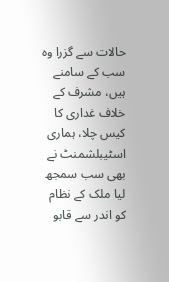حالات سے گزرا وہ سب کے سامنے ہیں، مشرف کے خلاف غداری کا کیس چلا، ہماری اسٹیبلشمنٹ نے بھی سب سمجھ لیا ملک کے نظام کو اندر سے قابو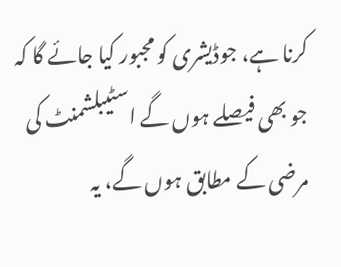کرنا ہے، جوڈیشری کو مجبور کیا جائے گا کہ جو بھی فیصلے ہوں گے اسٹیبلشمنٹ کی مرضی کے مطابق ہوں گے، یہ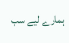ہمارے لیے سب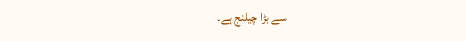سے بڑا چیلنج ہے۔